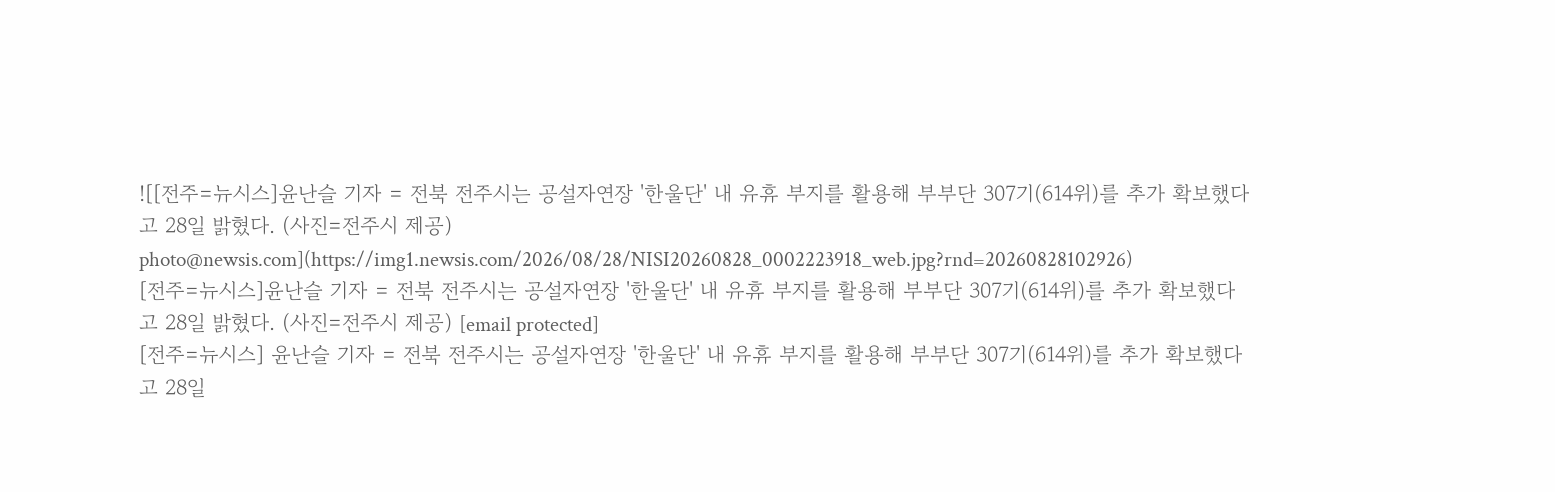![[전주=뉴시스]윤난슬 기자 = 전북 전주시는 공설자연장 '한울단' 내 유휴 부지를 활용해 부부단 307기(614위)를 추가 확보했다고 28일 밝혔다. (사진=전주시 제공) photo@newsis.com](https://img1.newsis.com/2026/08/28/NISI20260828_0002223918_web.jpg?rnd=20260828102926)
[전주=뉴시스]윤난슬 기자 = 전북 전주시는 공설자연장 '한울단' 내 유휴 부지를 활용해 부부단 307기(614위)를 추가 확보했다고 28일 밝혔다. (사진=전주시 제공) [email protected]
[전주=뉴시스] 윤난슬 기자 = 전북 전주시는 공설자연장 '한울단' 내 유휴 부지를 활용해 부부단 307기(614위)를 추가 확보했다고 28일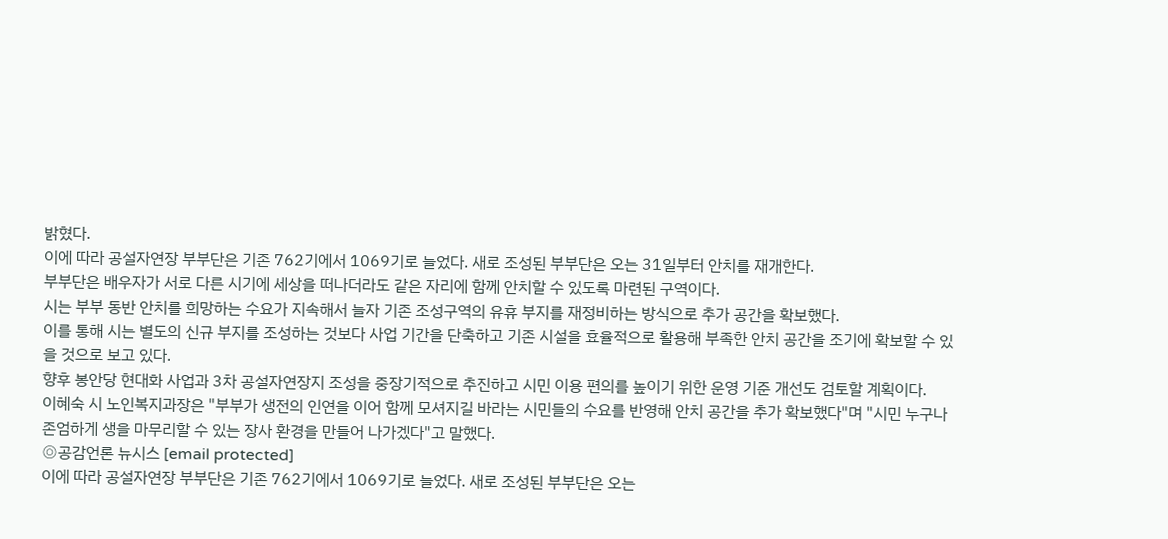밝혔다.
이에 따라 공설자연장 부부단은 기존 762기에서 1069기로 늘었다. 새로 조성된 부부단은 오는 31일부터 안치를 재개한다.
부부단은 배우자가 서로 다른 시기에 세상을 떠나더라도 같은 자리에 함께 안치할 수 있도록 마련된 구역이다.
시는 부부 동반 안치를 희망하는 수요가 지속해서 늘자 기존 조성구역의 유휴 부지를 재정비하는 방식으로 추가 공간을 확보했다.
이를 통해 시는 별도의 신규 부지를 조성하는 것보다 사업 기간을 단축하고 기존 시설을 효율적으로 활용해 부족한 안치 공간을 조기에 확보할 수 있을 것으로 보고 있다.
향후 봉안당 현대화 사업과 3차 공설자연장지 조성을 중장기적으로 추진하고 시민 이용 편의를 높이기 위한 운영 기준 개선도 검토할 계획이다.
이혜숙 시 노인복지과장은 "부부가 생전의 인연을 이어 함께 모셔지길 바라는 시민들의 수요를 반영해 안치 공간을 추가 확보했다"며 "시민 누구나 존엄하게 생을 마무리할 수 있는 장사 환경을 만들어 나가겠다"고 말했다.
◎공감언론 뉴시스 [email protected]
이에 따라 공설자연장 부부단은 기존 762기에서 1069기로 늘었다. 새로 조성된 부부단은 오는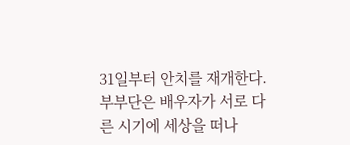31일부터 안치를 재개한다.
부부단은 배우자가 서로 다른 시기에 세상을 떠나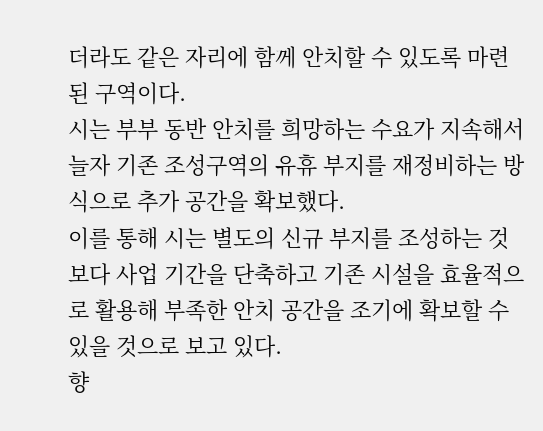더라도 같은 자리에 함께 안치할 수 있도록 마련된 구역이다.
시는 부부 동반 안치를 희망하는 수요가 지속해서 늘자 기존 조성구역의 유휴 부지를 재정비하는 방식으로 추가 공간을 확보했다.
이를 통해 시는 별도의 신규 부지를 조성하는 것보다 사업 기간을 단축하고 기존 시설을 효율적으로 활용해 부족한 안치 공간을 조기에 확보할 수 있을 것으로 보고 있다.
향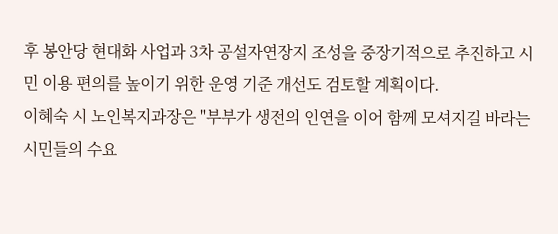후 봉안당 현대화 사업과 3차 공설자연장지 조성을 중장기적으로 추진하고 시민 이용 편의를 높이기 위한 운영 기준 개선도 검토할 계획이다.
이혜숙 시 노인복지과장은 "부부가 생전의 인연을 이어 함께 모셔지길 바라는 시민들의 수요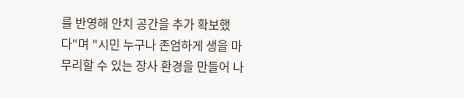를 반영해 안치 공간을 추가 확보했다"며 "시민 누구나 존엄하게 생을 마무리할 수 있는 장사 환경을 만들어 나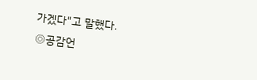가겠다"고 말했다.
◎공감언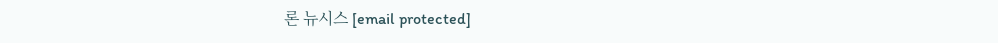론 뉴시스 [email protected]